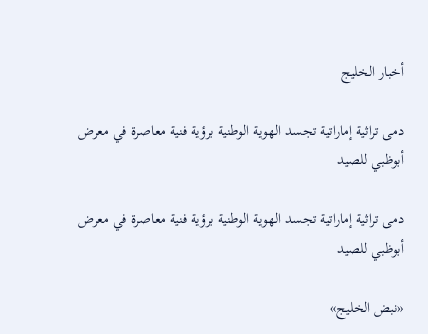أخبار الخليج

دمى تراثية إماراتية تجسد الهوية الوطنية برؤية فنية معاصرة في معرض أبوظبي للصيد

دمى تراثية إماراتية تجسد الهوية الوطنية برؤية فنية معاصرة في معرض أبوظبي للصيد

«نبض الخليج»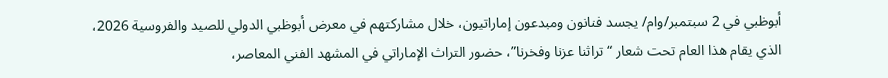أبوظبي في 2 سبتمبر/وام/ يجسد فنانون ومبدعون إماراتيون، خلال مشاركتهم في معرض أبوظبي الدولي للصيد والفروسية 2026، الذي يقام هذا العام تحت شعار “تراثنا عزنا وفخرنا”، حضور التراث الإماراتي في المشهد الفني المعاصر،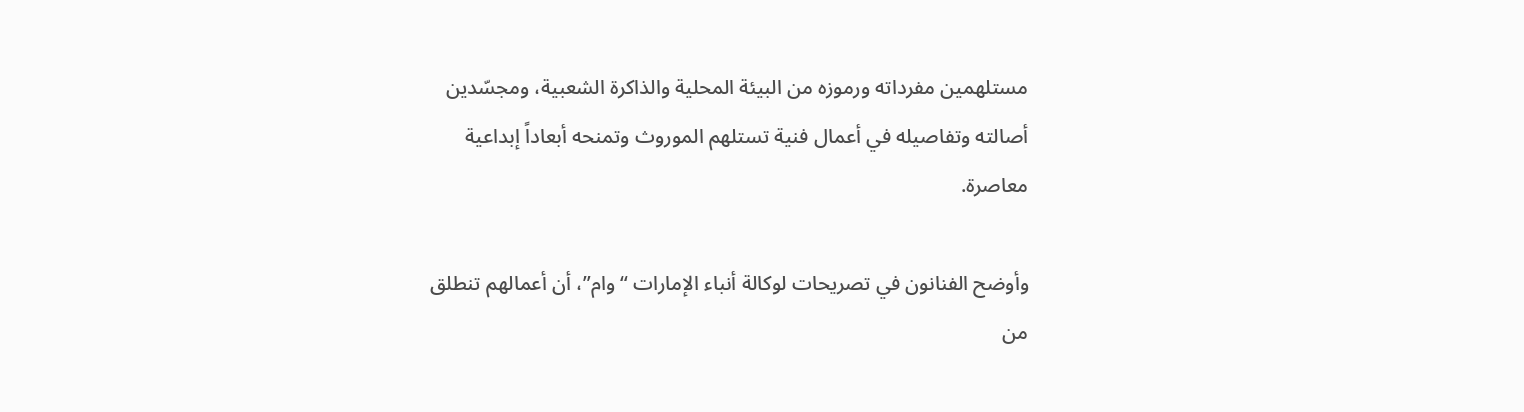مستلهمين مفرداته ورموزه من البيئة المحلية والذاكرة الشعبية، ومجسّدين أصالته وتفاصيله في أعمال فنية تستلهم الموروث وتمنحه أبعاداً إبداعية معاصرة.

وأوضح الفنانون في تصريحات لوكالة أنباء الإمارات “وام”، أن أعمالهم تنطلق من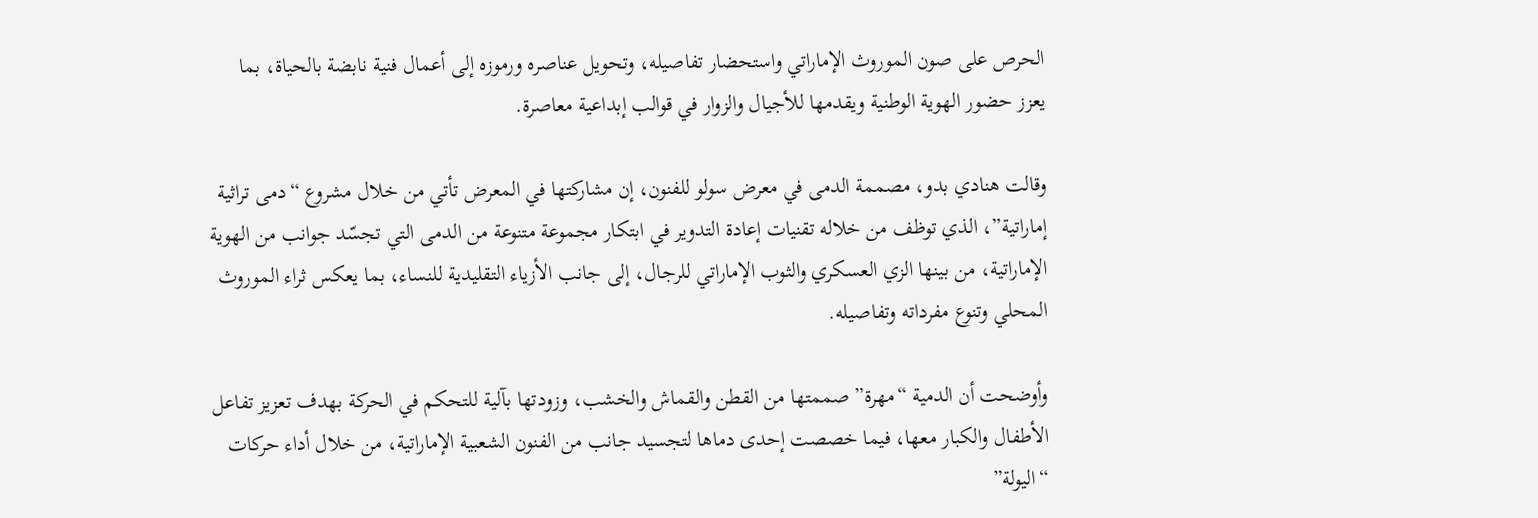الحرص على صون الموروث الإماراتي واستحضار تفاصيله، وتحويل عناصره ورموزه إلى أعمال فنية نابضة بالحياة، بما يعزز حضور الهوية الوطنية ويقدمها للأجيال والزوار في قوالب إبداعية معاصرة.

وقالت هنادي بدو، مصممة الدمى في معرض سولو للفنون، إن مشاركتها في المعرض تأتي من خلال مشروع “دمى تراثية إماراتية”، الذي توظف من خلاله تقنيات إعادة التدوير في ابتكار مجموعة متنوعة من الدمى التي تجسّد جوانب من الهوية الإماراتية، من بينها الزي العسكري والثوب الإماراتي للرجال، إلى جانب الأزياء التقليدية للنساء، بما يعكس ثراء الموروث المحلي وتنوع مفرداته وتفاصيله.

وأوضحت أن الدمية “مهرة” صممتها من القطن والقماش والخشب، وزودتها بآلية للتحكم في الحركة بهدف تعزيز تفاعل الأطفال والكبار معها، فيما خصصت إحدى دماها لتجسيد جانب من الفنون الشعبية الإماراتية، من خلال أداء حركات “اليولة”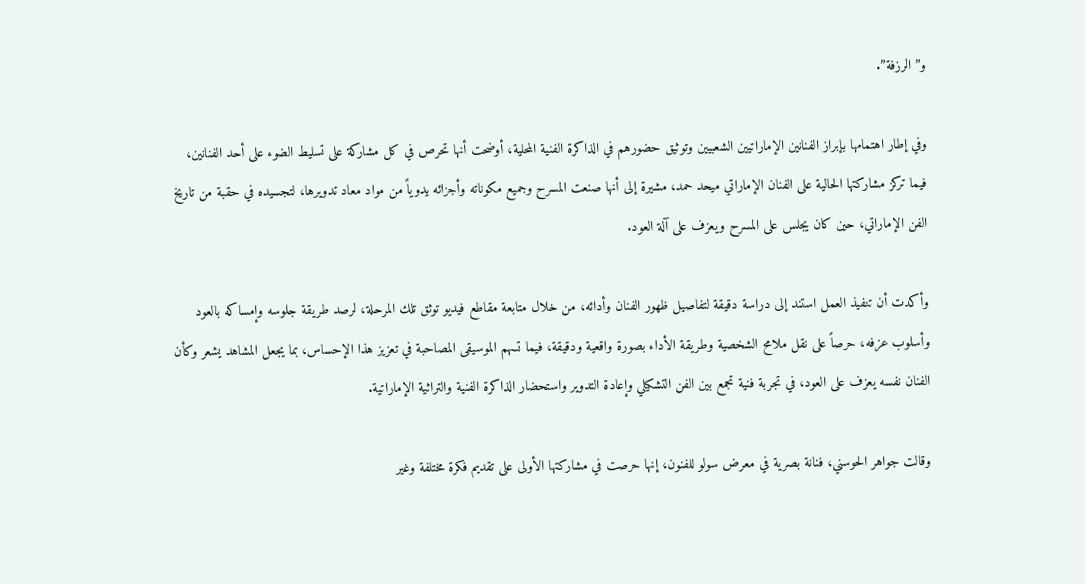و”الرزفة”.

وفي إطار اهتمامها بإبراز الفنانين الإماراتيين الشعبيين وتوثيق حضورهم في الذاكرة الفنية المحلية، أوضحت أنها تحرص في كل مشاركة على تسليط الضوء على أحد الفنانين، فيما تركز مشاركتها الحالية على الفنان الإماراتي ميحد حمد، مشيرة إلى أنها صنعت المسرح وجميع مكوناته وأجزائه يدوياً من مواد معاد تدويرها، لتجسيده في حقبة من تاريخ الفن الإماراتي، حين كان يجلس على المسرح ويعزف على آلة العود.

وأكدت أن تنفيذ العمل استند إلى دراسة دقيقة لتفاصيل ظهور الفنان وأدائه، من خلال متابعة مقاطع فيديو توثق تلك المرحلة، لرصد طريقة جلوسه وإمساكه بالعود وأسلوب عزفه، حرصاً على نقل ملامح الشخصية وطريقة الأداء بصورة واقعية ودقيقة، فيما تسهم الموسيقى المصاحبة في تعزيز هذا الإحساس، بما يجعل المشاهد يشعر وكأن الفنان نفسه يعزف على العود، في تجربة فنية تجمع بين الفن التشكيلي وإعادة التدوير واستحضار الذاكرة الفنية والتراثية الإماراتية.

وقالت جواهر الحوسني، فنانة بصرية في معرض سولو للفنون، إنها حرصت في مشاركتها الأولى على تقديم فكرة مختلفة وغير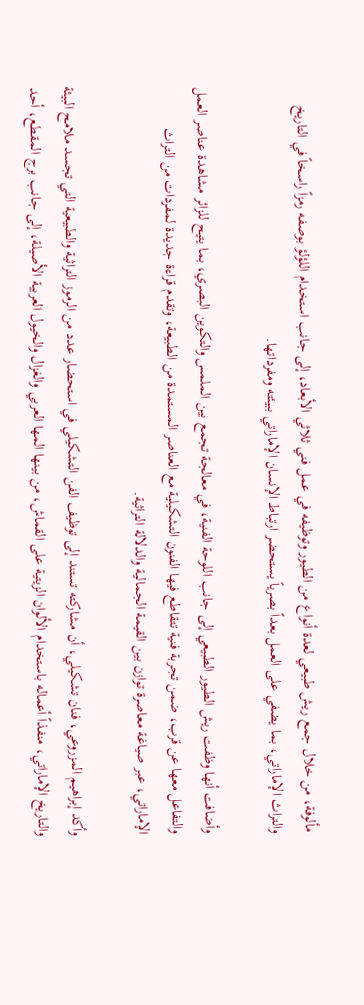مألوفة، من خلال جمع ريش طبيعي لعدة أنواع من الطيور وتوظيفه في عمل فني ثلاثي الأبعاد، إلى جانب استخدام اللؤلؤ بوصفه رمزاً راسخاً في التاريخ والتراث الإماراتي، بما يضفي على العمل بعداً بصرياً يستحضر ارتباط الإنسان الإماراتي ببيئته ومفرداتها.

وأضافت أنها وظفت ريش الطيور الطبيعي إلى جانب اللوحة الفنية، في معالجة تجمع بين الملمس والتكوين البصري، بما يتيح للزائر مشاهدة عناصر العمل والتفاعل معها عن قرب، ضمن تجربة فنية تتقاطع فيها الفنون التشكيلية مع العناصر المستمدة من الطبيعة، وتقدم قراءة جديدة لمفردات من التراث الإماراتي، عبر صياغة معاصرة توازن بين القيمة الجمالية والدلالة التراثية.

وأكد إبراهيم المزروعي، فنان تشكيلي، أن مشاركته تستند إلى توظيف الفن التشكيلي في استحضار عدد من الرموز التراثية والطبيعية التي تجسد ملامح البيئة والتاريخ الإماراتي، منفذاً أعماله باستخدام الألوان الزيتية على القماش، من بينها المها العربي والغزال والخيول العربية الأصيلة، إلى جانب برج المقطع، أحد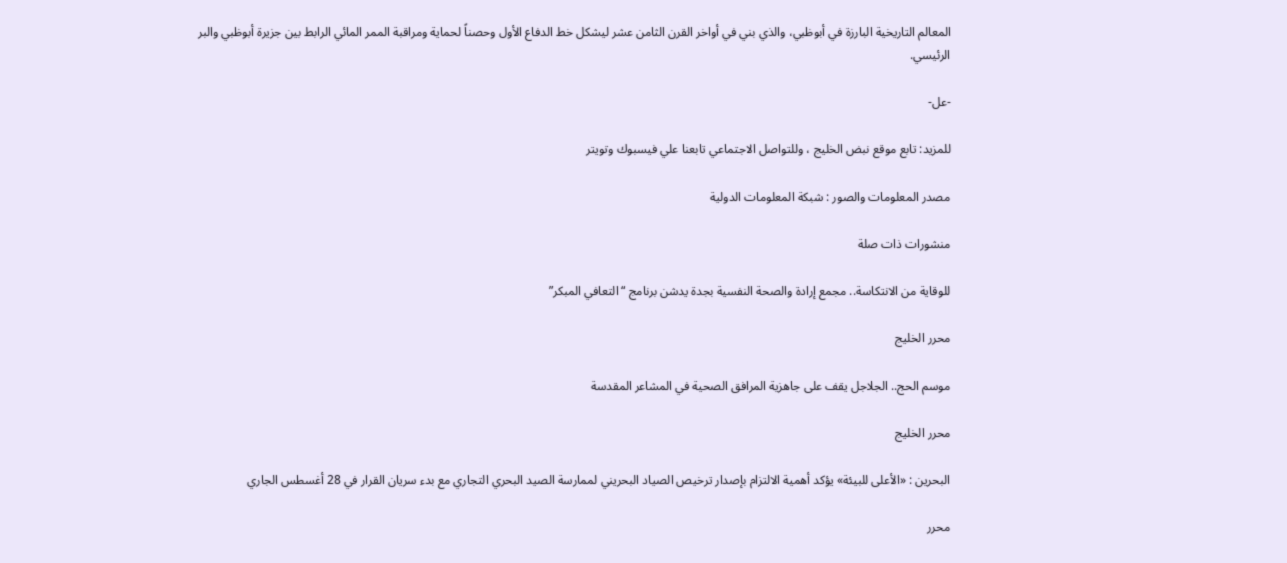المعالم التاريخية البارزة في أبوظبي، والذي بني في أواخر القرن الثامن عشر ليشكل خط الدفاع الأول وحصناً لحماية ومراقبة الممر المائي الرابط بين جزيرة أبوظبي والبر الرئيسي.

-عل-

للمزيد: تابع موقع نبض الخليج ، وللتواصل الاجتماعي تابعنا علي فيسبوك وتويتر

مصدر المعلومات والصور : شبكة المعلومات الدولية

منشورات ذات صلة

للوقاية من الانتكاسة.. مجمع إرادة والصحة النفسية بجدة يدشن برنامج “التعافي المبكر”

محرر الخليج

موسم الحج.. الجلاجل يقف على جاهزية المرافق الصحية في المشاعر المقدسة

محرر الخليج

البحرين : «الأعلى للبيئة» يؤكد أهمية الالتزام بإصدار ترخيص الصياد البحريني لممارسة الصيد البحري التجاري مع بدء سريان القرار في 28 أغسطس الجاري

محرر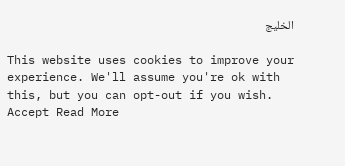الخليج

This website uses cookies to improve your experience. We'll assume you're ok with this, but you can opt-out if you wish. Accept Read More